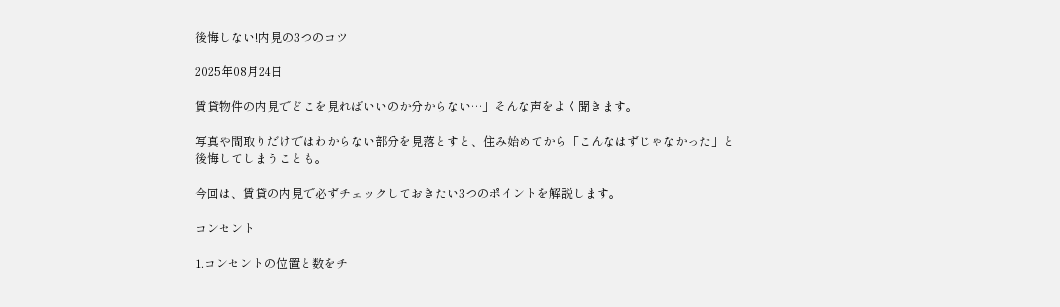後悔しない!内見の3つのコツ

2025年08月24日

賃貸物件の内見でどこを見ればいいのか分からない…」そんな声をよく聞きます。

写真や間取りだけではわからない部分を見落とすと、住み始めてから「こんなはずじゃなかった」と後悔してしまうことも。

今回は、賃貸の内見で必ずチェックしておきたい3つのポイントを解説します。

コンセント

1.コンセントの位置と数をチ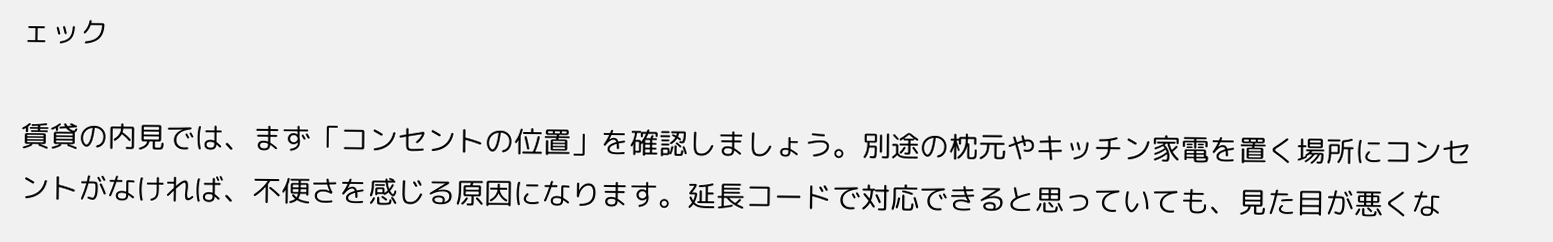ェック

賃貸の内見では、まず「コンセントの位置」を確認しましょう。別途の枕元やキッチン家電を置く場所にコンセントがなければ、不便さを感じる原因になります。延長コードで対応できると思っていても、見た目が悪くな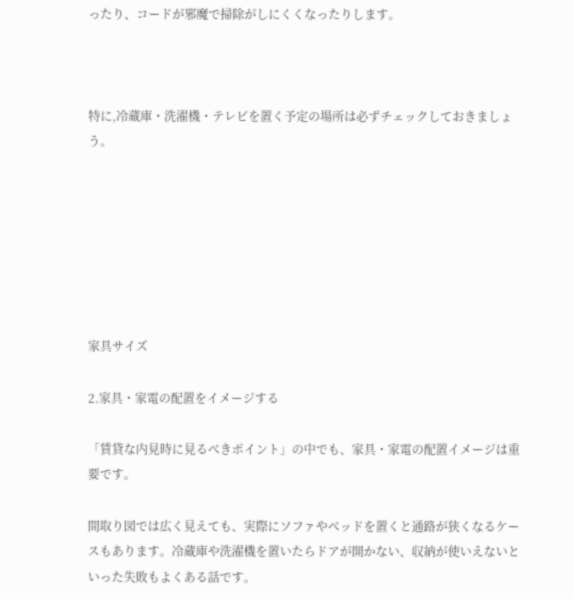ったり、コードが邪魔で掃除がしにくくなったりします。



特に,冷蔵庫・洗濯機・テレビを置く予定の場所は必ずチェックしておきましょう。







家具サイズ

2.家具・家電の配置をイメージする

「賃貸な内見時に見るべきポイント」の中でも、家具・家電の配置イメージは重要です。

間取り図では広く見えても、実際にソファやベッドを置くと通路が狭くなるケースもあります。冷蔵庫や洗濯機を置いたらドアが開かない、収納が使いえないといった失敗もよくある話です。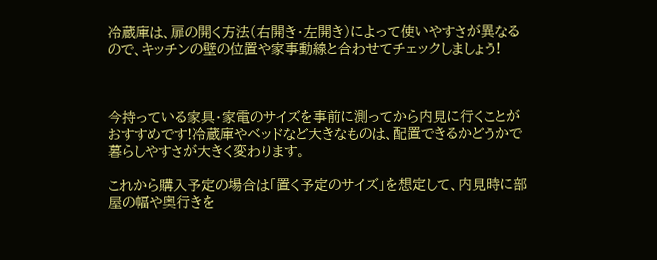冷蔵庫は、扉の開く方法(右開き・左開き)によって使いやすさが異なるので、キッチンの壁の位置や家事動線と合わせてチェックしましょう!



今持っている家具・家電のサイズを事前に測ってから内見に行くことがおすすめです!冷蔵庫やベッドなど大きなものは、配置できるかどうかで暮らしやすさが大きく変わります。

これから購入予定の場合は「置く予定のサイズ」を想定して、内見時に部屋の幅や奥行きを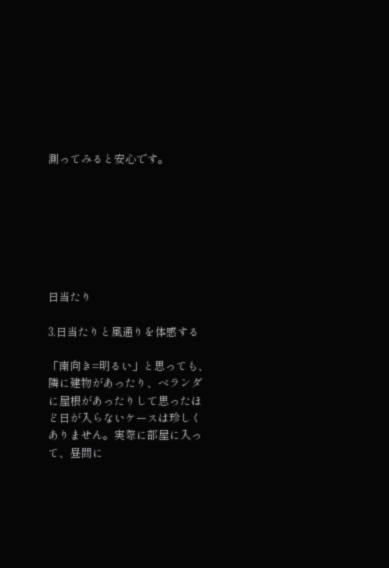測ってみると安心です。







日当たり

3.日当たりと風通りを体感する

「南向き=明るい」と思っても、隣に建物があったり、ベランダに屋根があったりして思ったほど日が入らないケースは珍しくありません。実際に部屋に入って、昼間に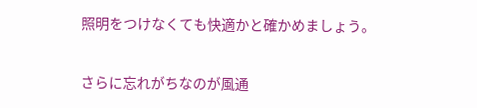照明をつけなくても快適かと確かめましょう。

さらに忘れがちなのが風通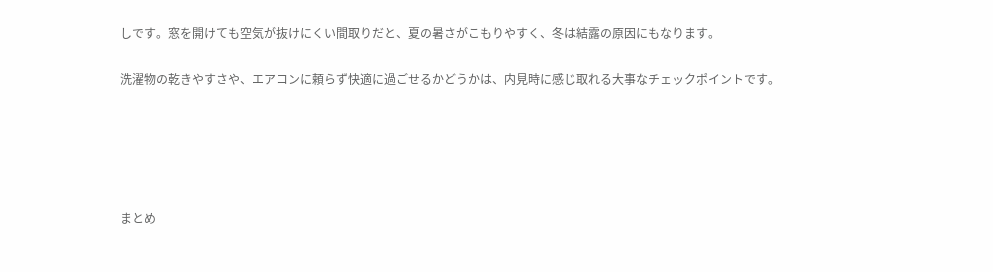しです。窓を開けても空気が抜けにくい間取りだと、夏の暑さがこもりやすく、冬は結露の原因にもなります。

洗濯物の乾きやすさや、エアコンに頼らず快適に過ごせるかどうかは、内見時に感じ取れる大事なチェックポイントです。





まとめ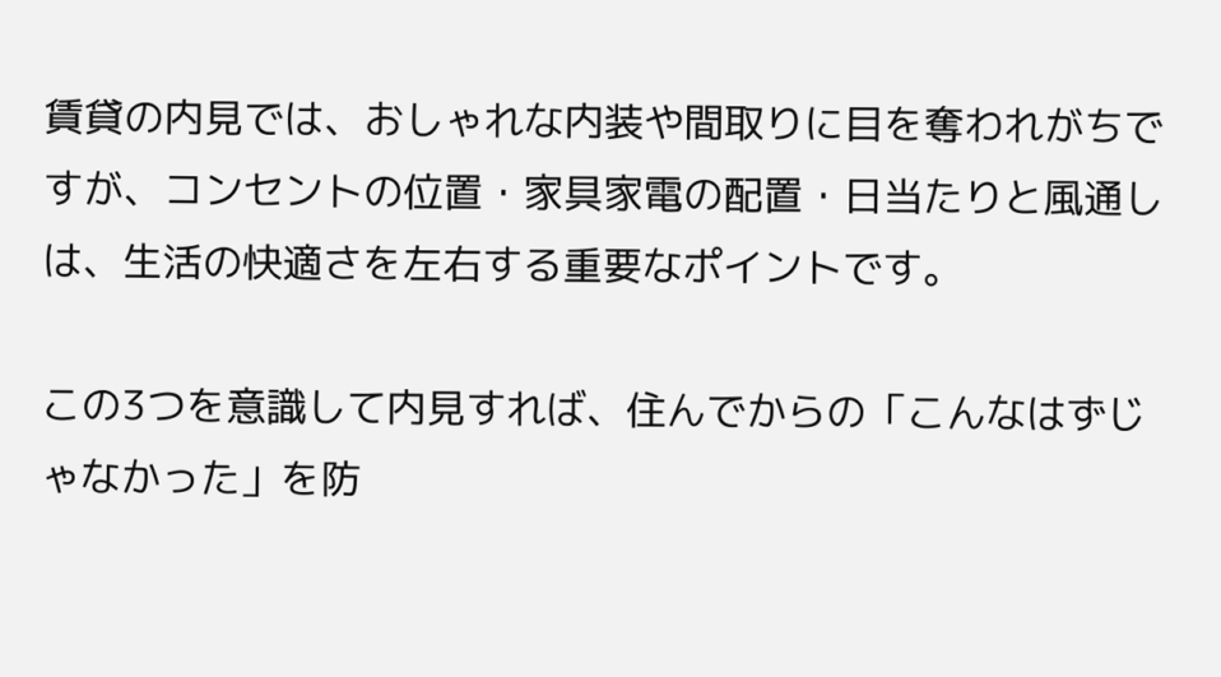賃貸の内見では、おしゃれな内装や間取りに目を奪われがちですが、コンセントの位置・家具家電の配置・日当たりと風通しは、生活の快適さを左右する重要なポイントです。

この3つを意識して内見すれば、住んでからの「こんなはずじゃなかった」を防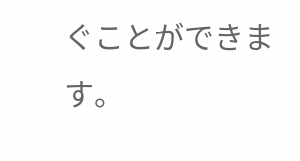ぐことができます。